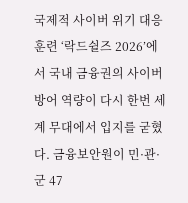국제적 사이버 위기 대응 훈련 ‘락드쉴즈 2026’에서 국내 금융권의 사이버 방어 역량이 다시 한번 세계 무대에서 입지를 굳혔다. 금융보안원이 민·관·군 47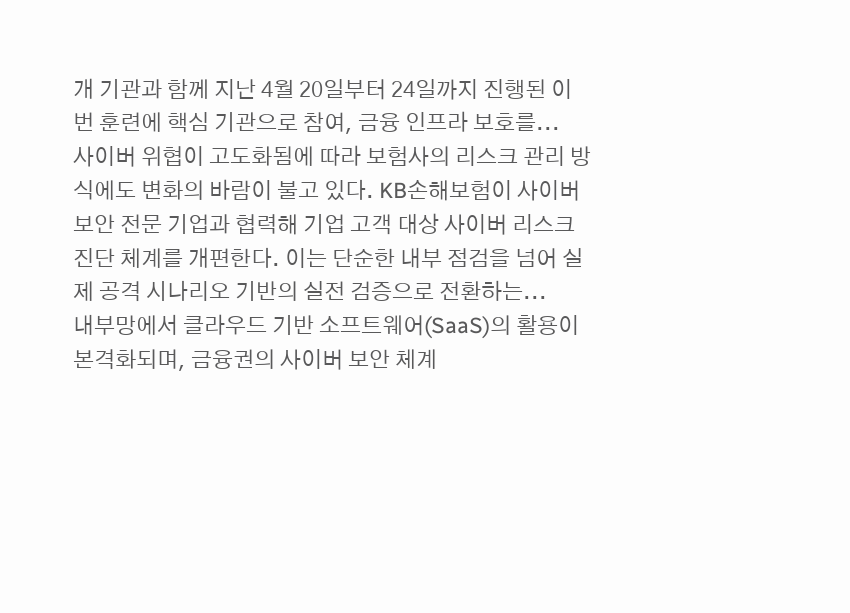개 기관과 함께 지난 4월 20일부터 24일까지 진행된 이번 훈련에 핵심 기관으로 참여, 금융 인프라 보호를...
사이버 위협이 고도화됨에 따라 보험사의 리스크 관리 방식에도 변화의 바람이 불고 있다. KB손해보험이 사이버 보안 전문 기업과 협력해 기업 고객 대상 사이버 리스크 진단 체계를 개편한다. 이는 단순한 내부 점검을 넘어 실제 공격 시나리오 기반의 실전 검증으로 전환하는...
내부망에서 클라우드 기반 소프트웨어(SaaS)의 활용이 본격화되며, 금융권의 사이버 보안 체계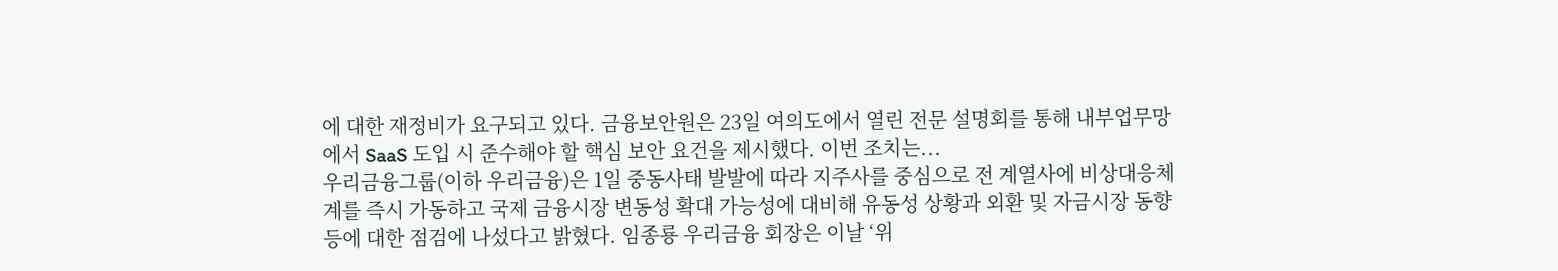에 대한 재정비가 요구되고 있다. 금융보안원은 23일 여의도에서 열린 전문 설명회를 통해 내부업무망에서 SaaS 도입 시 준수해야 할 핵심 보안 요건을 제시했다. 이번 조치는...
우리금융그룹(이하 우리금융)은 1일 중동사태 발발에 따라 지주사를 중심으로 전 계열사에 비상대응체계를 즉시 가동하고 국제 금융시장 변동성 확대 가능성에 대비해 유동성 상황과 외환 및 자금시장 동향 등에 대한 점검에 나섰다고 밝혔다. 임종룡 우리금융 회장은 이날 ‘위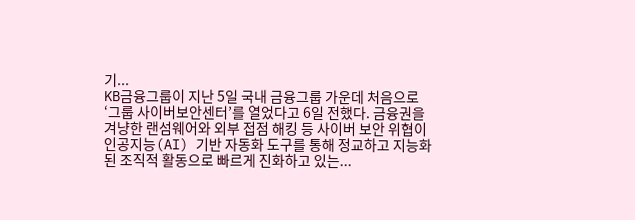기...
KB금융그룹이 지난 5일 국내 금융그룹 가운데 처음으로 ‘그룹 사이버보안센터’를 열었다고 6일 전했다. 금융권을 겨냥한 랜섬웨어와 외부 접점 해킹 등 사이버 보안 위협이 인공지능(AI) 기반 자동화 도구를 통해 정교하고 지능화된 조직적 활동으로 빠르게 진화하고 있는...